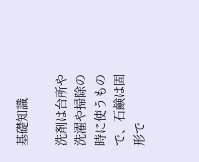基礎知識

洗剤は台所や洗濯や掃除の時に使うもので、石鹸は固形で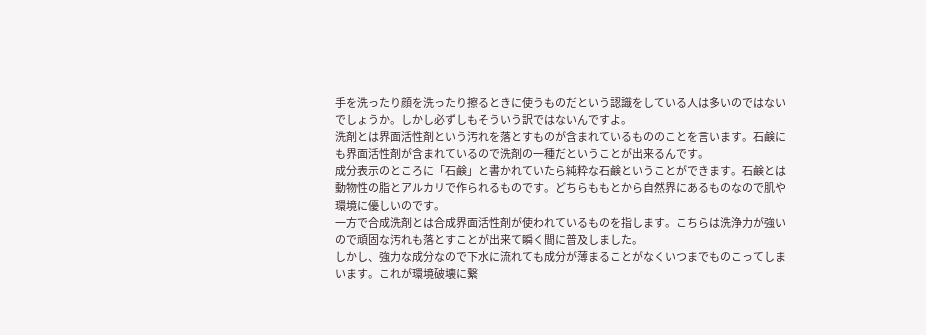手を洗ったり顔を洗ったり擦るときに使うものだという認識をしている人は多いのではないでしょうか。しかし必ずしもそういう訳ではないんですよ。
洗剤とは界面活性剤という汚れを落とすものが含まれているもののことを言います。石鹸にも界面活性剤が含まれているので洗剤の一種だということが出来るんです。
成分表示のところに「石鹸」と書かれていたら純粋な石鹸ということができます。石鹸とは動物性の脂とアルカリで作られるものです。どちらももとから自然界にあるものなので肌や環境に優しいのです。
一方で合成洗剤とは合成界面活性剤が使われているものを指します。こちらは洗浄力が強いので頑固な汚れも落とすことが出来て瞬く間に普及しました。
しかし、強力な成分なので下水に流れても成分が薄まることがなくいつまでものこってしまいます。これが環境破壊に繋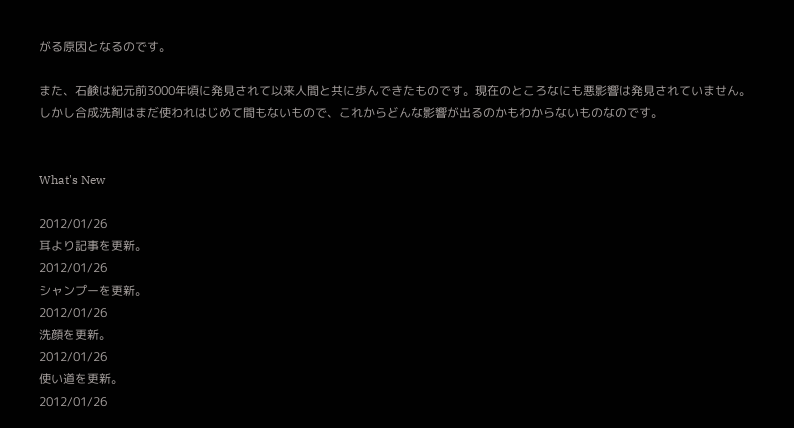がる原因となるのです。

また、石鹸は紀元前3000年頃に発見されて以来人間と共に歩んできたものです。現在のところなにも悪影響は発見されていません。
しかし合成洗剤はまだ使われはじめて間もないもので、これからどんな影響が出るのかもわからないものなのです。


What's New

2012/01/26
耳より記事を更新。
2012/01/26
シャンプーを更新。
2012/01/26
洗顔を更新。
2012/01/26
使い道を更新。
2012/01/26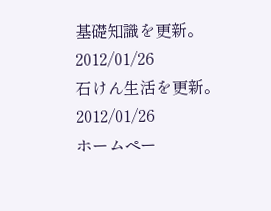基礎知識を更新。
2012/01/26
石けん生活を更新。
2012/01/26
ホームペー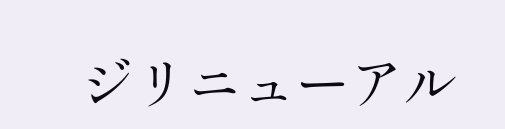ジリニューアル